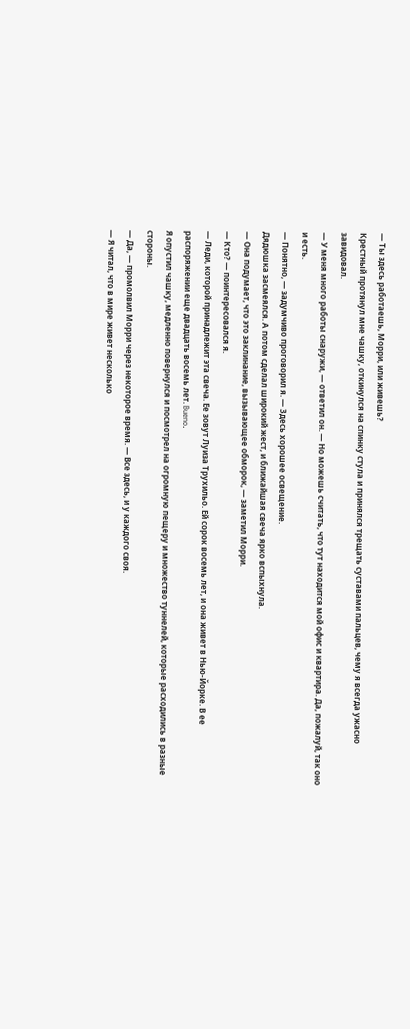— Ты здесь работаешь, Морри, или живешь?
Крестный протянул мне чашку, откинулся на спинку стула и принялся трещать суставами пальцев, чему я всегда ужасно завидовал.
— У меня много работы снаружи, — ответил он. — Но можешь считать, что тут находится мой офис и квартира. Да, пожалуй, так оно и есть.
— Понятно, — задумчиво проговорил я. — Здесь хорошее освещение.
Дядюшка засмеялся. А потом сделал широкий жест, и ближайшая свеча ярко вспыхнула.
— Она подумает, что это заклинание, вызывающее обморок, — заметил Морри.
— Кто? — поинтересовался я.
— Леди, которой принадлежит эта свеча. Ее зовут Луиза Трухильо. Ей сорок восемь лет, и она живет в Нью-Йорке. В ее распоряжении еще двадцать восемь лет. Bueno.
Я опустил чашку, медленно повернулся и посмотрел на огромную пещеру и множество туннелей, которые расходились в разные стороны.
— Да, — промолвил Морри через некоторое время. — Все здесь, и у каждого своя.
— Я читал, что в мире живет несколько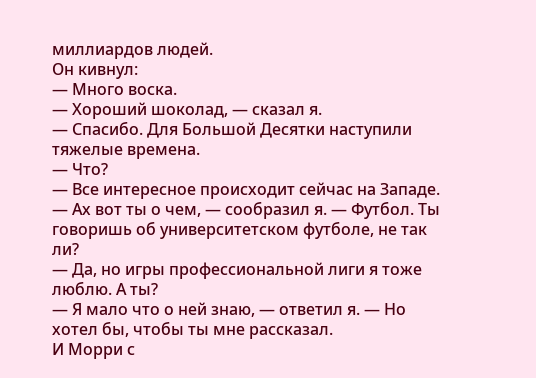миллиардов людей.
Он кивнул:
— Много воска.
— Хороший шоколад, — сказал я.
— Спасибо. Для Большой Десятки наступили тяжелые времена.
— Что?
— Все интересное происходит сейчас на Западе.
— Ах вот ты о чем, — сообразил я. — Футбол. Ты говоришь об университетском футболе, не так ли?
— Да, но игры профессиональной лиги я тоже люблю. А ты?
— Я мало что о ней знаю, — ответил я. — Но хотел бы, чтобы ты мне рассказал.
И Морри с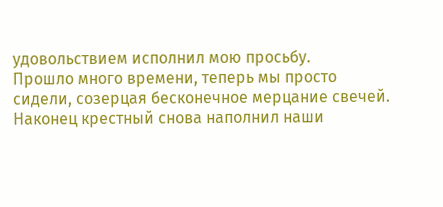удовольствием исполнил мою просьбу.
Прошло много времени, теперь мы просто сидели, созерцая бесконечное мерцание свечей. Наконец крестный снова наполнил наши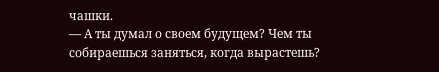чашки.
— А ты думал о своем будущем? Чем ты собираешься заняться, когда вырастешь?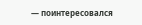— поинтересовался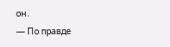он.
— По правде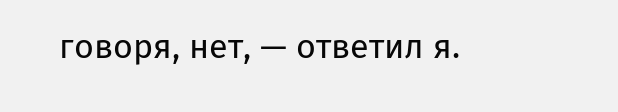говоря, нет, — ответил я.